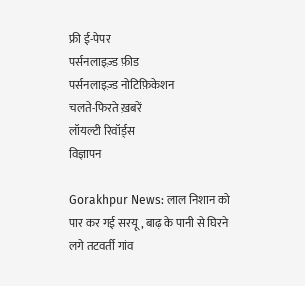फ्री ई-पेपर
पर्सनलाइज़्ड फ़ीड
पर्सनलाइज़्ड नोटिफ़िकेशन
चलते-फिरते ख़बरें
लॉयल्टी रिवॉर्ड्स
विज्ञापन

Gorakhpur News: लाल निशान को पार कर गई सरयू, बाढ़ के पानी से घिरने लगे तटवर्ती गांव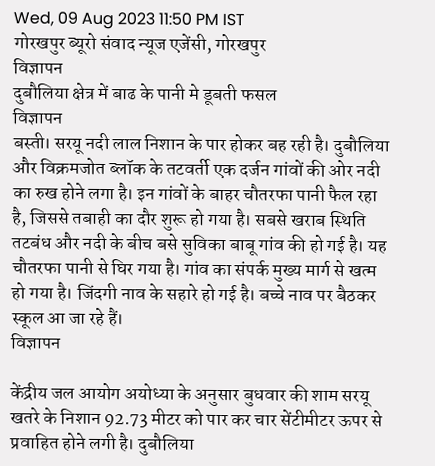Wed, 09 Aug 2023 11:50 PM IST
गोरखपुर ब्यूरो संवाद न्यूज एजेंसी, गोरखपुर
विज्ञापन
दुबौलिया क्षेत्र में बाढ के पानी मे डूबती फसल
विज्ञापन
बस्ती। सरयू नदी लाल निशान के पार होकर बह रही है। दुबौलिया और विक्रमजोत ब्लॉक के तटवर्ती एक दर्जन गांवों की ओर नदी का रुख होने लगा है। इन गांवों के बाहर चौतरफा पानी फैल रहा है, जिससे तबाही का दौर शुरू हो गया है। सबसे खराब स्थिति तटबंध और नदी के बीच बसे सुविका बाबू गांव की हो गई है। यह चौतरफा पानी से घिर गया है। गांव का संपर्क मुख्य मार्ग से खत्म हो गया है। जिंदगी नाव के सहारे हो गई है। बच्चे नाव पर बैठकर स्कूल आ जा रहे हैं।
विज्ञापन

केंद्रीय जल आयोग अयोध्या के अनुसार बुधवार की शाम सरयू खतरे के निशान 92.73 मीटर को पार कर चार सेंटीमीटर ऊपर से प्रवाहित होने लगी है। दुबौलिया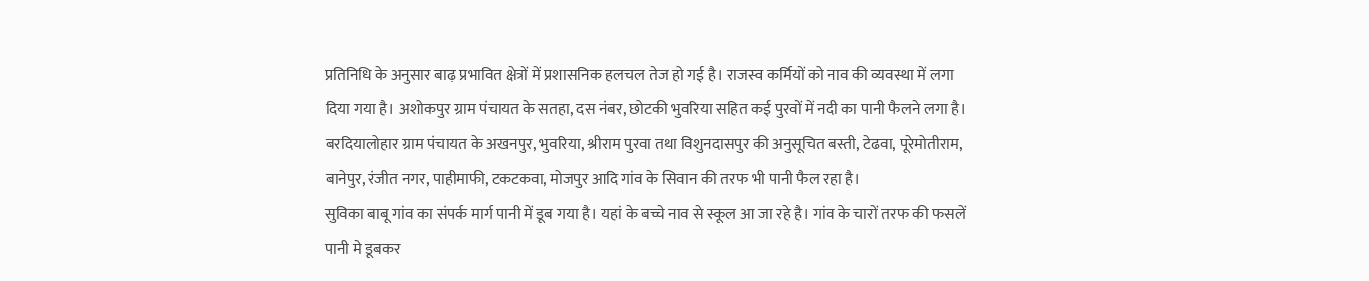प्रतिनिधि के अनुसार बाढ़ प्रभावित क्षेत्रों में प्रशासनिक हलचल तेज हो गई है। राजस्व कर्मियों को नाव की व्यवस्था में लगा दिया गया है। अशोकपुर ग्राम पंचायत के सतहा, दस नंबर, छोटकी भुवरिया सहित कई पुरवों में नदी का पानी फैलने लगा है। बरदियालोहार ग्राम पंचायत के अखनपुर, भुवरिया, श्रीराम पुरवा तथा विशुनदासपुर की अनुसूचित बस्ती, टेढवा, पूरेमोतीराम, बानेपुर, रंजीत नगर, पाहीमाफी, टकटकवा, मोजपुर आदि गांव के सिवान की तरफ भी पानी फैल रहा है।
सुविका बाबू गांव का संपर्क मार्ग पानी में डूब गया है। यहां के बच्चे नाव से स्कूल आ जा रहे है। गांव के चारों तरफ की फसलें पानी मे डूबकर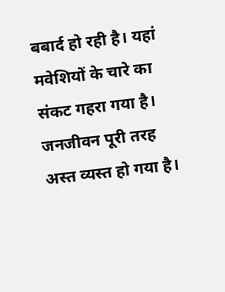बबार्द हो रही है। यहां मवेशियों के चारे का संकट गहरा गया है। जनजीवन पूरी तरह अस्त व्यस्त हो गया है।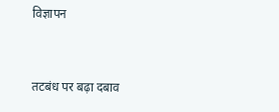विज्ञापन


तटबंध पर बढ़ा दबाव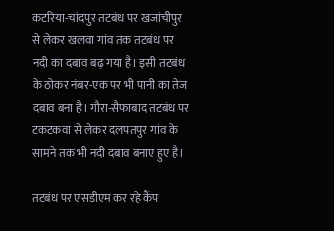कटरिया-चांदपुर तटबंध पर खजांचीपुर से लेकर खलवा गांव तक तटबंध पर नदी का दबाव बढ़ गया है। इसी तटबंध के ठोकर नंबर-एक पर भी पानी का तेज दबाव बना है। गौरा-सैफाबाद तटबंध पर टकटकवा से लेकर दलपतपुर गांव के सामने तक भी नदी दबाव बनाए हुए है।

तटबंध पर एसडीएम कर रहे कैंप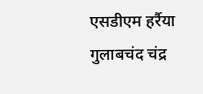एसडीएम हर्रैया गुलाबचंद चंद्र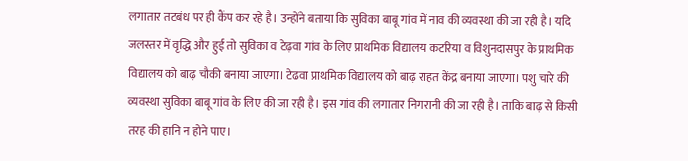लगातार तटबंध पर ही कैंप कर रहे है। उन्होंने बताया कि सुविका बाबू गांव में नाव की व्यवस्था की जा रही है। यदि जलस्तर में वृद्धि और हुई तो सुविका व टेढ़वा गांव के लिए प्राथमिक विद्यालय कटरिया व विशुनदासपुर के प्राथमिक विद्यालय को बाढ़ चौकी बनाया जाएगा। टेढवा प्राथमिक विद्यालय को बाढ़ राहत केंद्र बनाया जाएगा। पशु चारे की व्यवस्था सुविका बाबू गांव के लिए की जा रही है। इस गांव की लगातार निगरानी की जा रही है। ताकि बाढ़ से किसी तरह की हानि न होने पाए।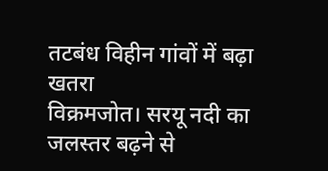तटबंध विहीन गांवों में बढ़ा खतरा
विक्रमजोत। सरयू नदी का जलस्तर बढ़ने से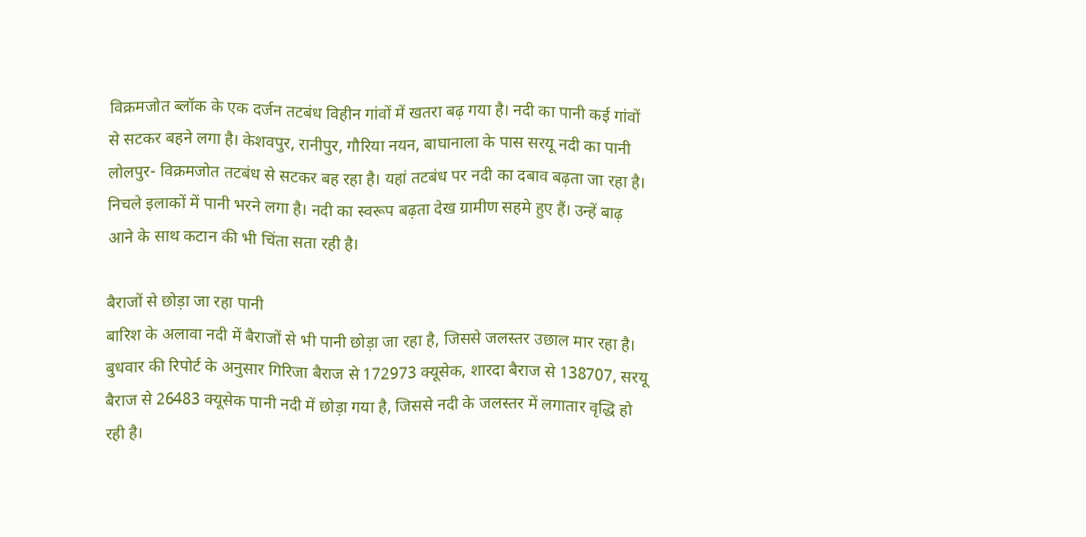विक्रमजोत ब्लॉक के एक दर्जन तटबंध विहीन गांवों में खतरा बढ़ गया है। नदी का पानी कई गांवों से सटकर बहने लगा है। केशवपुर, रानीपुर, गौरिया नयन, बाघानाला के पास सरयू नदी का पानी लोलपुर- विक्रमजोत तटबंध से सटकर बह रहा है। यहां तटबंध पर नदी का दबाव बढ़ता जा रहा है। निचले इलाकों में पानी भरने लगा है। नदी का स्वरूप बढ़ता देख ग्रामीण सहमे हुए हैं। उन्हें बाढ़ आने के साथ कटान की भी चिंता सता रही है।

बैराजों से छोड़ा जा रहा पानी
बारिश के अलावा नदी में बैराजों से भी पानी छोड़ा जा रहा है, जिससे जलस्तर उछाल मार रहा है। बुधवार की रिपोर्ट के अनुसार गिरिजा बैराज से 172973 क्यूसेक, शारदा बैराज से 138707, सरयू बैराज से 26483 क्यूसेक पानी नदी में छोड़ा गया है, जिससे नदी के जलस्तर में लगातार वृद्धि हो रही है।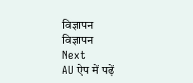विज्ञापन
विज्ञापन
Next
AU ऐप में पढ़ें